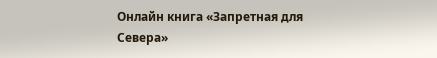Онлайн книга «Запретная для Севера»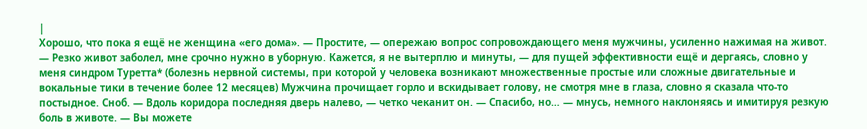|
Хорошо, что пока я ещё не женщина «его дома». — Простите, — опережаю вопрос сопровождающего меня мужчины, усиленно нажимая на живот. — Резко живот заболел, мне срочно нужно в уборную. Кажется, я не вытерплю и минуты, — для пущей эффективности ещё и дергаясь, словно у меня синдром Туретта* (болезнь нервной системы, при которой у человека возникают множественные простые или сложные двигательные и вокальные тики в течение более 12 месяцев) Мужчина прочищает горло и вскидывает голову, не смотря мне в глаза, словно я сказала что-то постыдное. Сноб. — Вдоль коридора последняя дверь налево, — четко чеканит он. — Спасибо, но… — мнусь, немного наклоняясь и имитируя резкую боль в животе. — Вы можете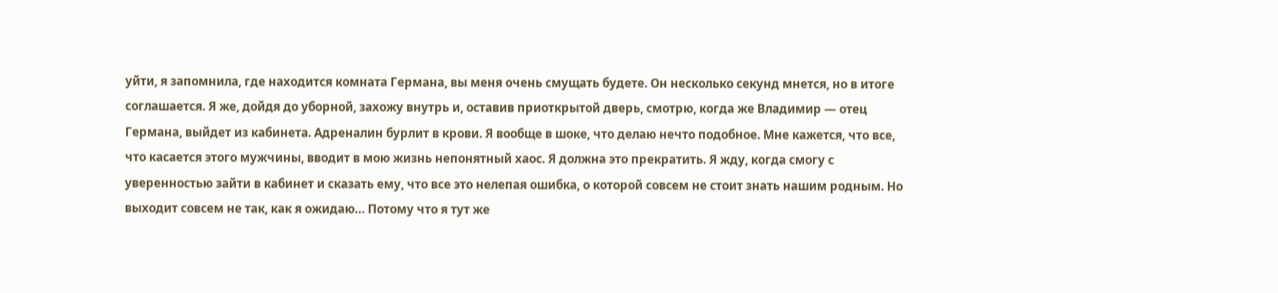уйти, я запомнила, где находится комната Германа, вы меня очень смущать будете. Он несколько секунд мнется, но в итоге соглашается. Я же, дойдя до уборной, захожу внутрь и, оставив приоткрытой дверь, смотрю, когда же Владимир — отец Германа, выйдет из кабинета. Адреналин бурлит в крови. Я вообще в шоке, что делаю нечто подобное. Мне кажется, что все, что касается этого мужчины, вводит в мою жизнь непонятный хаос. Я должна это прекратить. Я жду, когда смогу с уверенностью зайти в кабинет и сказать ему, что все это нелепая ошибка, о которой совсем не стоит знать нашим родным. Но выходит совсем не так, как я ожидаю… Потому что я тут же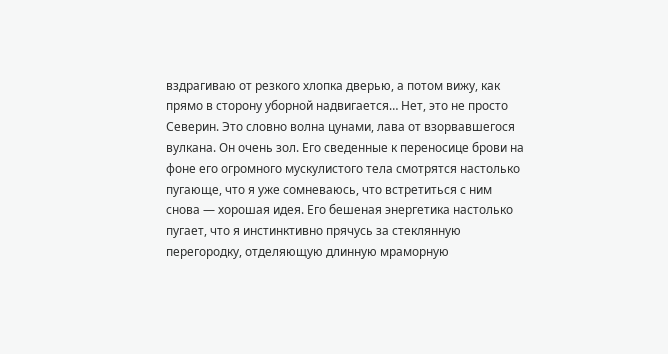вздрагиваю от резкого хлопка дверью, а потом вижу, как прямо в сторону уборной надвигается… Нет, это не просто Северин. Это словно волна цунами, лава от взорвавшегося вулкана. Он очень зол. Его сведенные к переносице брови на фоне его огромного мускулистого тела смотрятся настолько пугающе, что я уже сомневаюсь, что встретиться с ним снова — хорошая идея. Его бешеная энергетика настолько пугает, что я инстинктивно прячусь за стеклянную перегородку, отделяющую длинную мраморную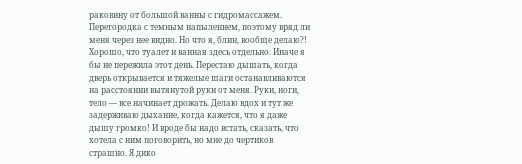раковину от большой ванны с гидромассажем. Перегородка с темным напылением, поэтому вряд ли меня через нее видно. Но что я, блин, вообще делаю?! Хорошо, что туалет и ванная здесь отдельно. Иначе я бы не пережила этот день. Перестаю дышать, когда дверь открывается и тяжелые шаги останавливаются на расстоянии вытянутой руки от меня. Руки, ноги, тело — все начинает дрожать. Делаю вдох и тут же задерживаю дыхание, когда кажется, что я даже дышу громко! И вроде бы надо встать, сказать, что хотела с ним поговорить, но мне до чертиков страшно. Я дико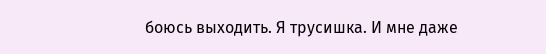боюсь выходить. Я трусишка. И мне даже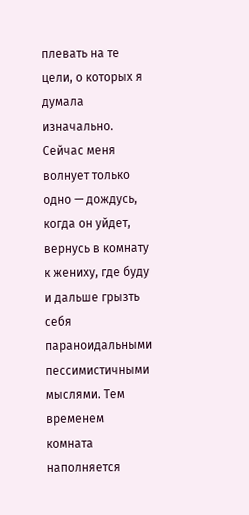плевать на те цели, о которых я думала изначально. Сейчас меня волнует только одно — дождусь, когда он уйдет, вернусь в комнату к жениху, где буду и дальше грызть себя параноидальными пессимистичными мыслями. Тем временем комната наполняется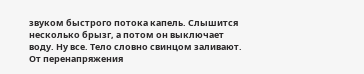звуком быстрого потока капель. Слышится несколько брызг, а потом он выключает воду. Ну все. Тело словно свинцом заливают. От перенапряжения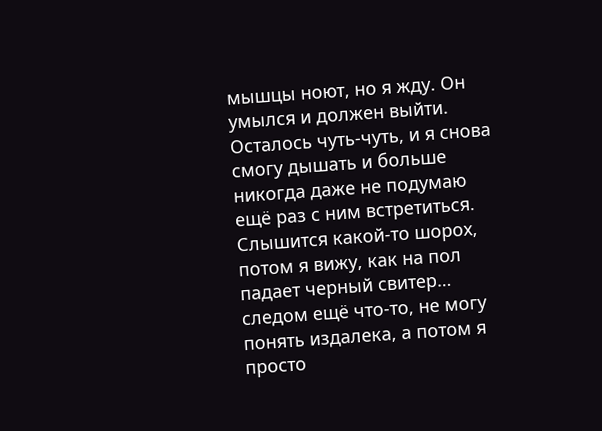мышцы ноют, но я жду. Он умылся и должен выйти. Осталось чуть-чуть, и я снова смогу дышать и больше никогда даже не подумаю ещё раз с ним встретиться. Слышится какой-то шорох, потом я вижу, как на пол падает черный свитер… следом ещё что-то, не могу понять издалека, а потом я просто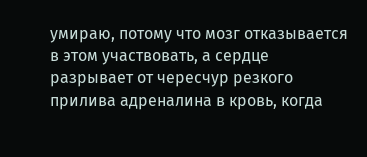умираю, потому что мозг отказывается в этом участвовать, а сердце разрывает от чересчур резкого прилива адреналина в кровь, когда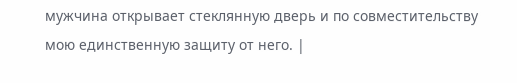мужчина открывает стеклянную дверь и по совместительству мою единственную защиту от него. |